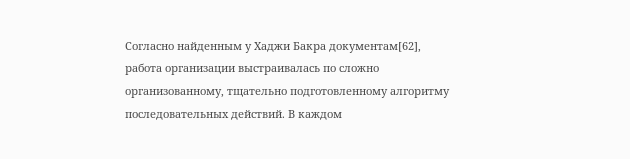Согласно найденным у Хаджи Бакра документам[62], работа организации выстраивалась по сложно организованному, тщательно подготовленному алгоритму последовательных действий. В каждом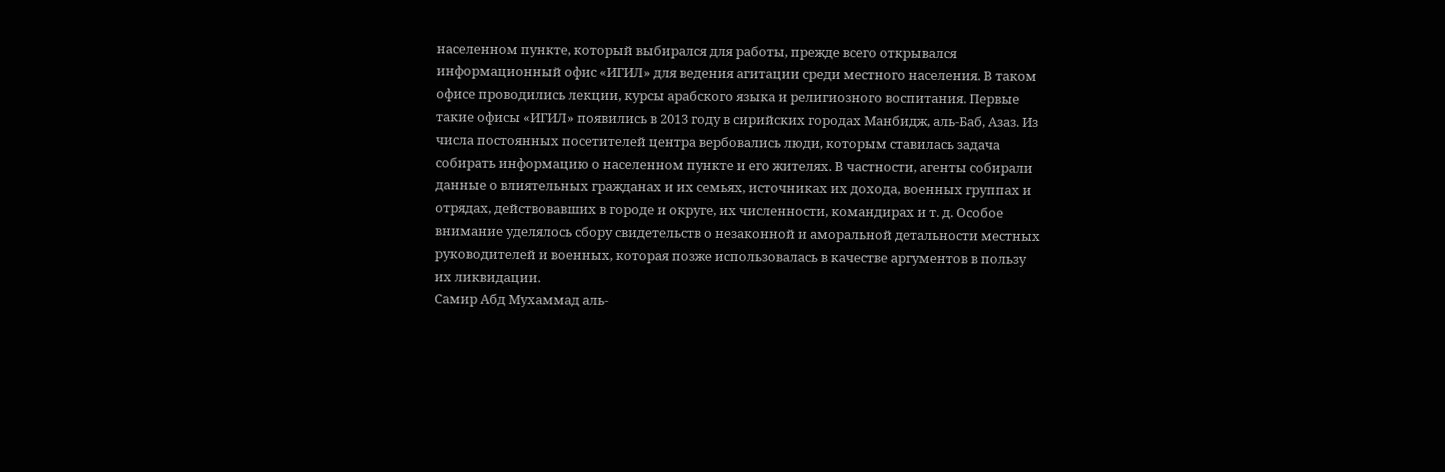населенном пункте, который выбирался для работы, прежде всего открывался информационный офис «ИГИЛ» для ведения агитации среди местного населения. В таком офисе проводились лекции, курсы арабского языка и религиозного воспитания. Первые такие офисы «ИГИЛ» появились в 2013 году в сирийских городах Манбидж, аль-Баб, Азаз. Из числа постоянных посетителей центра вербовались люди, которым ставилась задача собирать информацию о населенном пункте и его жителях. В частности, агенты собирали данные о влиятельных гражданах и их семьях, источниках их дохода, военных группах и отрядах, действовавших в городе и округе, их численности, командирах и т. д. Особое внимание уделялось сбору свидетельств о незаконной и аморальной детальности местных руководителей и военных, которая позже использовалась в качестве аргументов в пользу их ликвидации.
Самир Абд Мухаммад аль-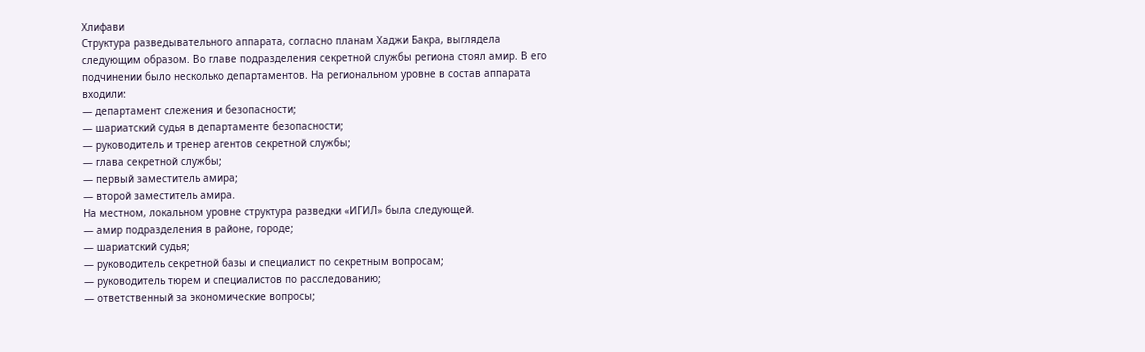Хлифави
Структура разведывательного аппарата, согласно планам Хаджи Бакра, выглядела следующим образом. Во главе подразделения секретной службы региона стоял амир. В его подчинении было несколько департаментов. На региональном уровне в состав аппарата входили:
— департамент слежения и безопасности;
— шариатский судья в департаменте безопасности;
— руководитель и тренер агентов секретной службы;
— глава секретной службы;
— первый заместитель амира;
— второй заместитель амира.
На местном, локальном уровне структура разведки «ИГИЛ» была следующей.
— амир подразделения в районе, городе;
— шариатский судья;
— руководитель секретной базы и специалист по секретным вопросам;
— руководитель тюрем и специалистов по расследованию;
— ответственный за экономические вопросы;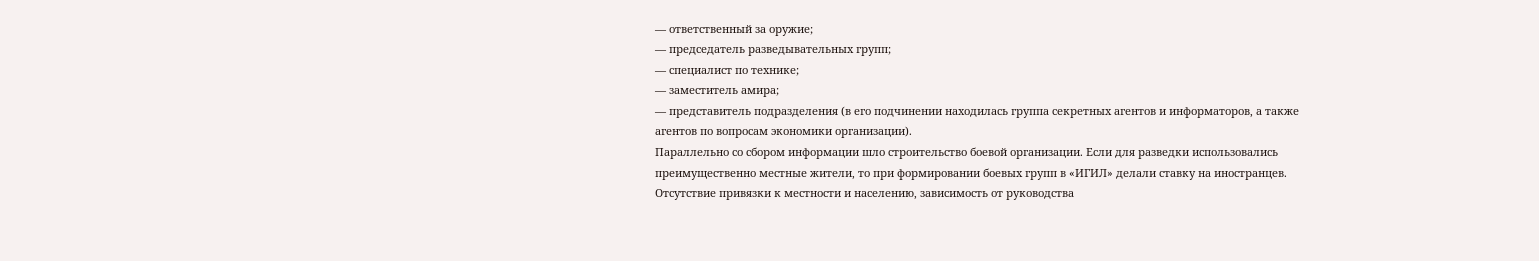— ответственный за оружие;
— председатель разведывательных групп;
— специалист по технике;
— заместитель амира;
— представитель подразделения (в его подчинении находилась группа секретных агентов и информаторов, а также агентов по вопросам экономики организации).
Параллельно со сбором информации шло строительство боевой организации. Если для разведки использовались преимущественно местные жители, то при формировании боевых групп в «ИГИЛ» делали ставку на иностранцев. Отсутствие привязки к местности и населению, зависимость от руководства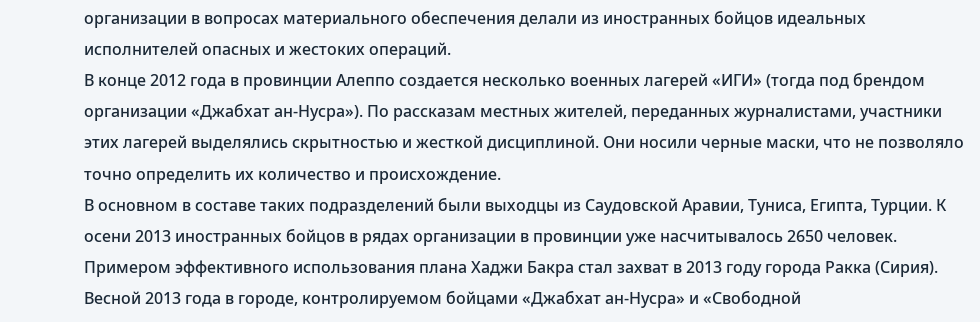организации в вопросах материального обеспечения делали из иностранных бойцов идеальных исполнителей опасных и жестоких операций.
В конце 2012 года в провинции Алеппо создается несколько военных лагерей «ИГИ» (тогда под брендом организации «Джабхат ан-Нусра»). По рассказам местных жителей, переданных журналистами, участники этих лагерей выделялись скрытностью и жесткой дисциплиной. Они носили черные маски, что не позволяло точно определить их количество и происхождение.
В основном в составе таких подразделений были выходцы из Саудовской Аравии, Туниса, Египта, Турции. К осени 2013 иностранных бойцов в рядах организации в провинции уже насчитывалось 2650 человек. Примером эффективного использования плана Хаджи Бакра стал захват в 2013 году города Ракка (Сирия). Весной 2013 года в городе, контролируемом бойцами «Джабхат ан-Нусра» и «Свободной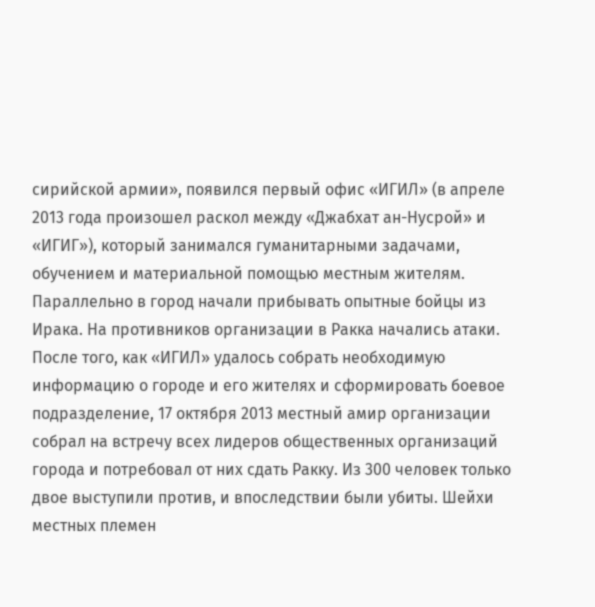сирийской армии», появился первый офис «ИГИЛ» (в апреле 2013 года произошел раскол между «Джабхат ан-Нусрой» и «ИГИГ»), который занимался гуманитарными задачами, обучением и материальной помощью местным жителям. Параллельно в город начали прибывать опытные бойцы из Ирака. На противников организации в Ракка начались атаки. После того, как «ИГИЛ» удалось собрать необходимую информацию о городе и его жителях и сформировать боевое подразделение, 17 октября 2013 местный амир организации собрал на встречу всех лидеров общественных организаций города и потребовал от них сдать Ракку. Из 300 человек только двое выступили против, и впоследствии были убиты. Шейхи местных племен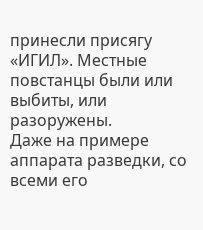принесли присягу «ИГИЛ». Местные повстанцы были или выбиты, или разоружены.
Даже на примере аппарата разведки, со всеми его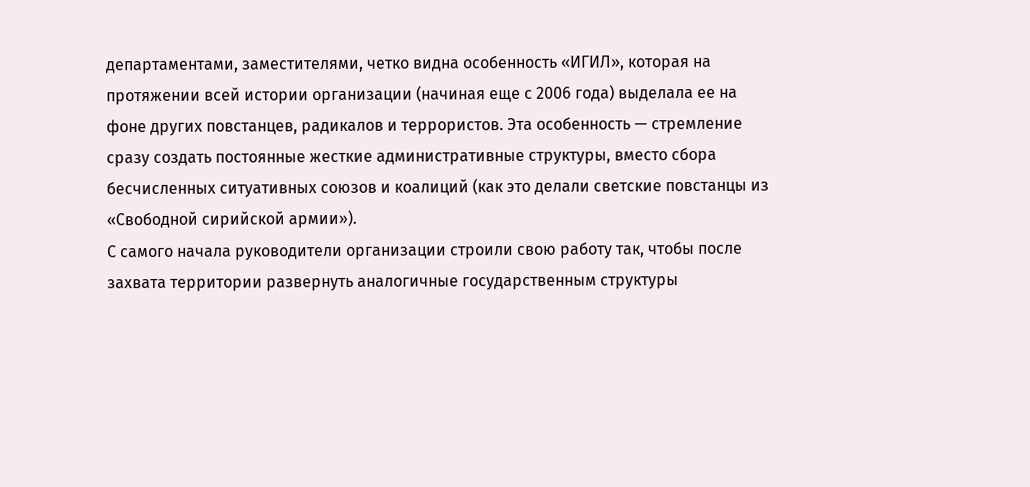департаментами, заместителями, четко видна особенность «ИГИЛ», которая на протяжении всей истории организации (начиная еще с 2006 года) выделала ее на фоне других повстанцев, радикалов и террористов. Эта особенность — стремление сразу создать постоянные жесткие административные структуры, вместо сбора бесчисленных ситуативных союзов и коалиций (как это делали светские повстанцы из «Свободной сирийской армии»).
С самого начала руководители организации строили свою работу так, чтобы после захвата территории развернуть аналогичные государственным структуры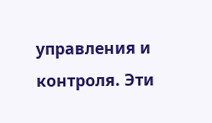управления и контроля. Эти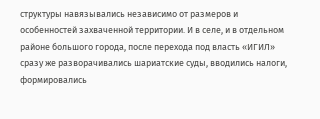структуры навязывались независимо от размеров и особенностей захваченной территории. И в селе, и в отдельном районе большого города, после перехода под власть «ИГИЛ» сразу же разворачивались шариатские суды, вводились налоги, формировались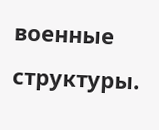военные структуры.